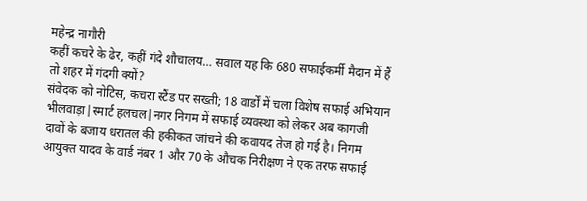महेन्द्र नागौरी
कहीं कचरे के ढेर, कहीं गंदे शौचालय… सवाल यह कि 680 सफाईकर्मी मैदान में हैं तो शहर में गंदगी क्यों?
संवेदक को नोटिस, कचरा स्टैंड पर सख्ती; 18 वार्डों में चला विशेष सफाई अभियान
भीलवाड़ा|स्मार्ट हलचल|नगर निगम में सफाई व्यवस्था को लेकर अब कागजी दावों के बजाय धरातल की हकीकत जांचने की कवायद तेज हो गई है। निगम आयुक्त यादव के वार्ड नंबर 1 और 70 के औचक निरीक्षण ने एक तरफ सफाई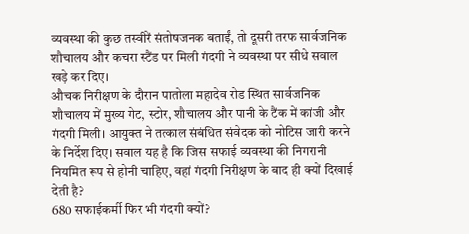व्यवस्था की कुछ तस्वीरें संतोषजनक बताईं, तो दूसरी तरफ सार्वजनिक शौचालय और कचरा स्टैंड पर मिली गंदगी ने व्यवस्था पर सीधे सवाल खड़े कर दिए।
औचक निरीक्षण के दौरान पातोला महादेव रोड स्थित सार्वजनिक शौचालय में मुख्य गेट, स्टोर, शौचालय और पानी के टैंक में कांजी और गंदगी मिली। आयुक्त ने तत्काल संबंधित संवेदक को नोटिस जारी करने के निर्देश दिए। सवाल यह है कि जिस सफाई व्यवस्था की निगरानी नियमित रूप से होनी चाहिए, वहां गंदगी निरीक्षण के बाद ही क्यों दिखाई देती है?
680 सफाईकर्मी फिर भी गंदगी क्यों?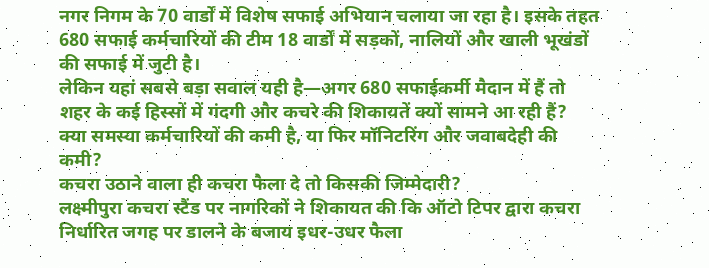नगर निगम के 70 वार्डों में विशेष सफाई अभियान चलाया जा रहा है। इसके तहत 680 सफाई कर्मचारियों की टीम 18 वार्डों में सड़कों, नालियों और खाली भूखंडों की सफाई में जुटी है।
लेकिन यहां सबसे बड़ा सवाल यही है—अगर 680 सफाईकर्मी मैदान में हैं तो शहर के कई हिस्सों में गंदगी और कचरे की शिकायतें क्यों सामने आ रही हैं?
क्या समस्या कर्मचारियों की कमी है, या फिर मॉनिटरिंग और जवाबदेही की कमी?
कचरा उठाने वाला ही कचरा फैला दे तो किसकी जिम्मेदारी?
लक्ष्मीपुरा कचरा स्टैंड पर नागरिकों ने शिकायत की कि ऑटो टिपर द्वारा कचरा निर्धारित जगह पर डालने के बजाय इधर-उधर फैला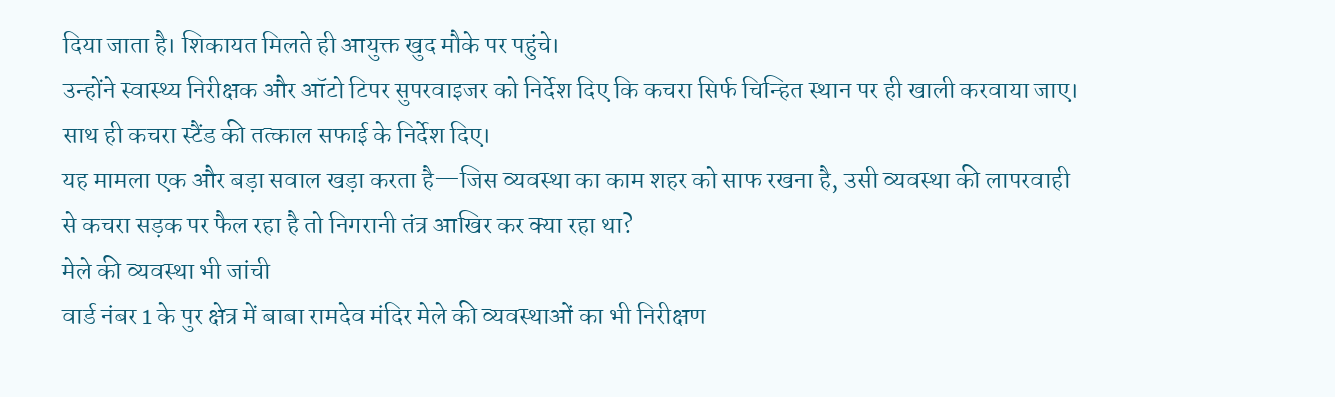दिया जाता है। शिकायत मिलते ही आयुक्त खुद मौके पर पहुंचे।
उन्होंने स्वास्थ्य निरीक्षक और ऑटो टिपर सुपरवाइजर को निर्देश दिए कि कचरा सिर्फ चिन्हित स्थान पर ही खाली करवाया जाए। साथ ही कचरा स्टैंड की तत्काल सफाई के निर्देश दिए।
यह मामला एक और बड़ा सवाल खड़ा करता है—जिस व्यवस्था का काम शहर को साफ रखना है, उसी व्यवस्था की लापरवाही से कचरा सड़क पर फैल रहा है तो निगरानी तंत्र आखिर कर क्या रहा था?
मेले की व्यवस्था भी जांची
वार्ड नंबर 1 के पुर क्षेत्र में बाबा रामदेव मंदिर मेले की व्यवस्थाओं का भी निरीक्षण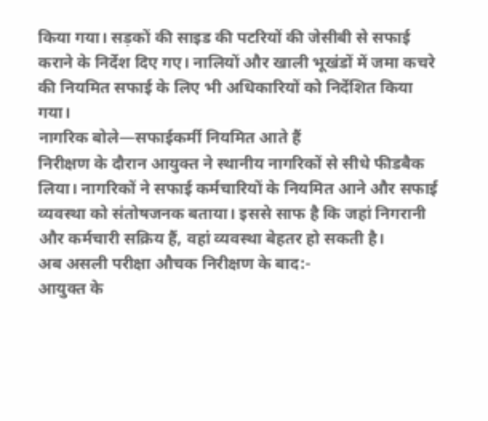किया गया। सड़कों की साइड की पटरियों की जेसीबी से सफाई कराने के निर्देश दिए गए। नालियों और खाली भूखंडों में जमा कचरे की नियमित सफाई के लिए भी अधिकारियों को निर्देशित किया गया।
नागरिक बोले—सफाईकर्मी नियमित आते हैं
निरीक्षण के दौरान आयुक्त ने स्थानीय नागरिकों से सीधे फीडबैक लिया। नागरिकों ने सफाई कर्मचारियों के नियमित आने और सफाई व्यवस्था को संतोषजनक बताया। इससे साफ है कि जहां निगरानी और कर्मचारी सक्रिय हैं, वहां व्यवस्था बेहतर हो सकती है।
अब असली परीक्षा औचक निरीक्षण के बाद:-
आयुक्त के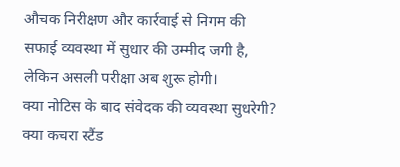औचक निरीक्षण और कार्रवाई से निगम की सफाई व्यवस्था में सुधार की उम्मीद जगी है, लेकिन असली परीक्षा अब शुरू होगी।
क्या नोटिस के बाद संवेदक की व्यवस्था सुधरेगी?
क्या कचरा स्टैंड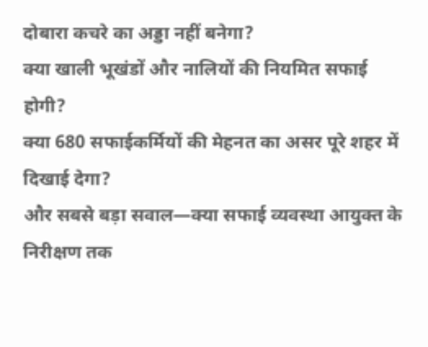दोबारा कचरे का अड्डा नहीं बनेगा?
क्या खाली भूखंडों और नालियों की नियमित सफाई होगी?
क्या 680 सफाईकर्मियों की मेहनत का असर पूरे शहर में दिखाई देगा?
और सबसे बड़ा सवाल—क्या सफाई व्यवस्था आयुक्त के निरीक्षण तक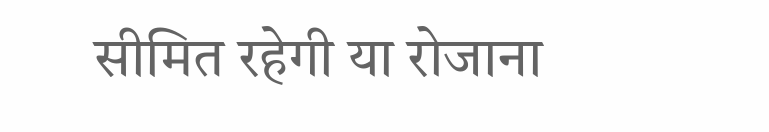सीमित रहेगी या रोजाना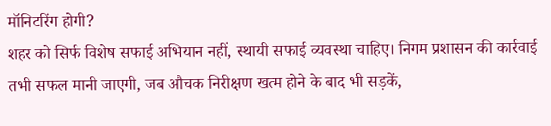मॉनिटरिंग होगी?
शहर को सिर्फ विशेष सफाई अभियान नहीं, स्थायी सफाई व्यवस्था चाहिए। निगम प्रशासन की कार्रवाई तभी सफल मानी जाएगी, जब औचक निरीक्षण खत्म होने के बाद भी सड़कें,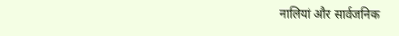नालियां और सार्वजनिक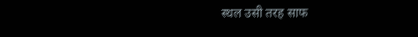स्थल उसी तरह साफ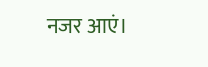नजर आएं।